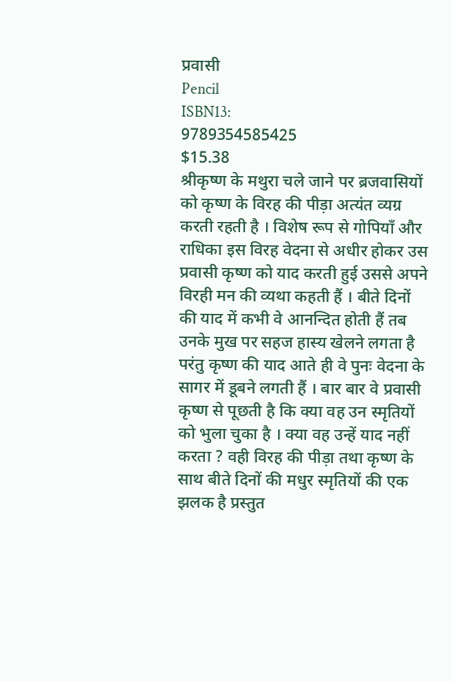प्रवासी
Pencil
ISBN13:
9789354585425
$15.38
श्रीकृष्ण के मथुरा चले जाने पर ब्रजवासियों को कृष्ण के विरह की पीड़ा अत्यंत व्यग्र करती रहती है । विशेष रूप से गोपियाँ और राधिका इस विरह वेदना से अधीर होकर उस प्रवासी कृष्ण को याद करती हुई उससे अपने विरही मन की व्यथा कहती हैं । बीते दिनों की याद में कभी वे आनन्दित होती हैं तब उनके मुख पर सहज हास्य खेलने लगता है परंतु कृष्ण की याद आते ही वे पुनः वेदना के सागर में डूबने लगती हैं । बार बार वे प्रवासी कृष्ण से पूछती है कि क्या वह उन स्मृतियों को भुला चुका है । क्या वह उन्हें याद नहीं करता ? वही विरह की पीड़ा तथा कृष्ण के साथ बीते दिनों की मधुर स्मृतियों की एक झलक है प्रस्तुत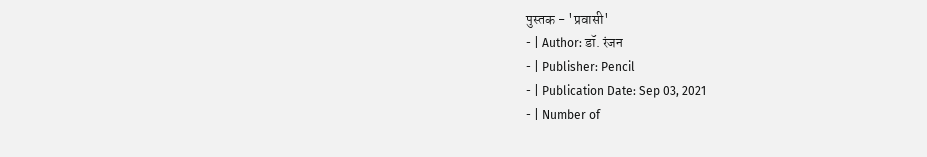पुस्तक - 'प्रवासी'
- | Author: डॉ. रंजन
- | Publisher: Pencil
- | Publication Date: Sep 03, 2021
- | Number of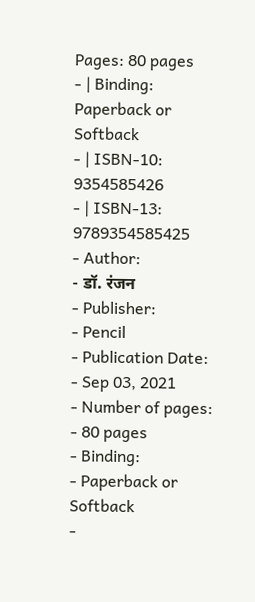Pages: 80 pages
- | Binding: Paperback or Softback
- | ISBN-10: 9354585426
- | ISBN-13: 9789354585425
- Author:
- डॉ. रंजन
- Publisher:
- Pencil
- Publication Date:
- Sep 03, 2021
- Number of pages:
- 80 pages
- Binding:
- Paperback or Softback
-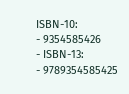ISBN-10:
- 9354585426
- ISBN-13:
- 9789354585425